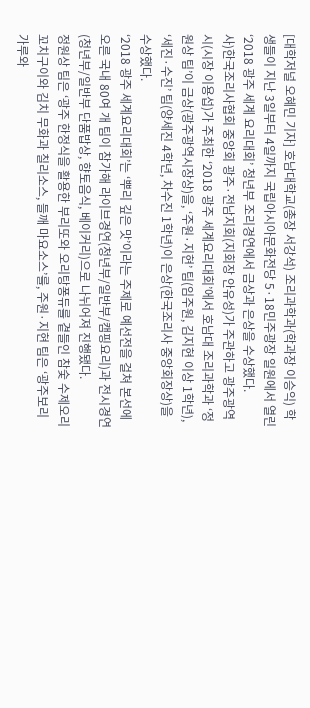[대학저널 오혜민 기자] 호남대학교(총장 서강석) 조리과학과(학과장 이승익) 학생들이 지난 3일부터 4일까지 국립아시아문화전당 5·18민주광장 일원에서 열린 ‘2018 광주 세계 요리대회’ 청년부 조리경연에서 금상과 은상을 수상했다.
사)한국조리사협회 중앙회 광주·전남지회(지회장 안유성)가 주관하고 광주광역시(시장 이용섭)가 주최한 ‘2018 광주 세계요리대회’에서 호남대 조리과학과 ‘정원상 팀’이 금상(광주광역시장상)을, ‘주원·지현’ 팀(임주원, 김지현 이상 1학년), ‘세진·수진’ 팀(양세진 4학년, 차수진 1학년)이 은상(한국조리사 중앙회장상)을 수상했다.
‘2018 광주 세계요리대회’는 ‘뿌리 깊은 맛’이라는 주제로 예선전을 걸쳐 본선에 오른 국내 80여 개 팀이 참가해 라이브경연(청년부/일반부/캠핑요리)과 전시경연(청년부/일반부 단품밥상, 향토음식, 베이커리)으로 나뉘어져 진행됐다.
정원상 팀은 ‘광주 한정식을 활용한 부리또와 오리탕퐁듀를 곁들인 참숯 수제오리꼬치구이와 김치 무화과 칠리소스, 들깨 마요소스’를, 주원·지현 팀은 ‘광주보리가루와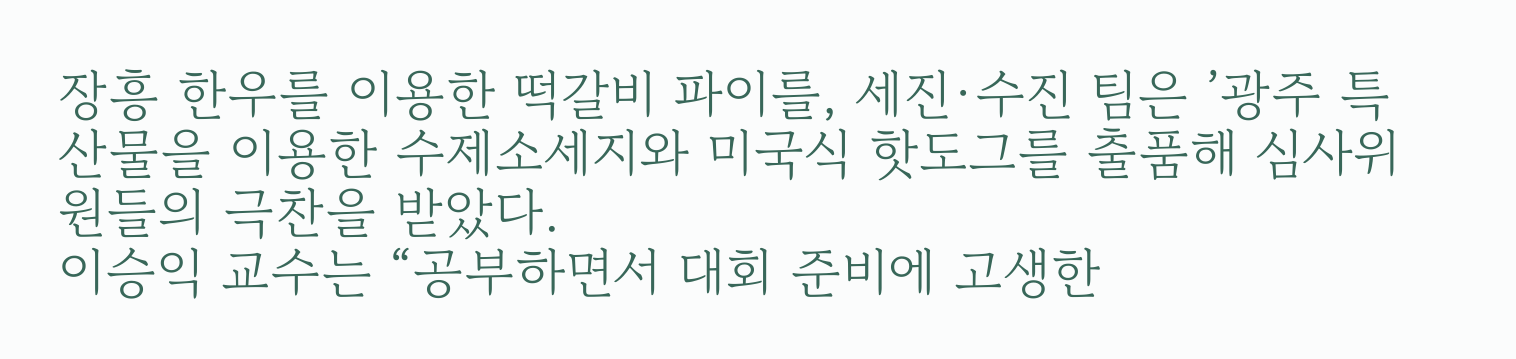장흥 한우를 이용한 떡갈비 파이를, 세진·수진 팀은 ’광주 특산물을 이용한 수제소세지와 미국식 핫도그를 출품해 심사위원들의 극찬을 받았다.
이승익 교수는 “공부하면서 대회 준비에 고생한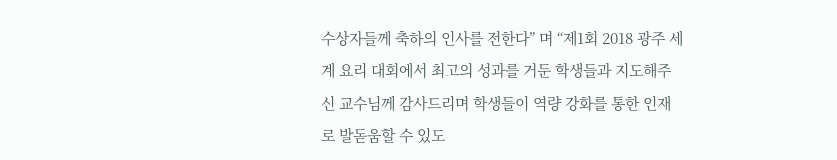수상자들께 축하의 인사를 전한다” 며 “제1회 2018 광주 세계 요리 대회에서 최고의 성과를 거둔 학생들과 지도해주신 교수님께 감사드리며 학생들이 역량 강화를 통한 인재로 발돋움할 수 있도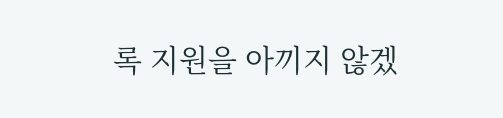록 지원을 아끼지 않겠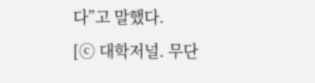다”고 말했다.
[ⓒ 대학저널. 무단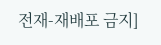전재-재배포 금지]